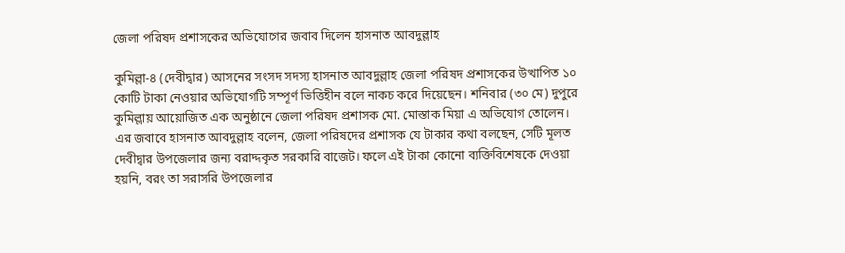জেলা পরিষদ প্রশাসকের অভিযোগের জবাব দিলেন হাসনাত আবদুল্লাহ

কুমিল্লা-৪ (দেবীদ্বার) আসনের সংসদ সদস্য হাসনাত আবদুল্লাহ জেলা পরিষদ প্রশাসকের উত্থাপিত ১০ কোটি টাকা নেওয়ার অভিযোগটি সম্পূর্ণ ভিত্তিহীন বলে নাকচ করে দিয়েছেন। শনিবার (৩০ মে) দুপুরে কুমিল্লায় আয়োজিত এক অনুষ্ঠানে জেলা পরিষদ প্রশাসক মো. মোস্তাক মিয়া এ অভিযোগ তোলেন।
এর জবাবে হাসনাত আবদুল্লাহ বলেন, জেলা পরিষদের প্রশাসক যে টাকার কথা বলছেন, সেটি মূলত দেবীদ্বার উপজেলার জন্য বরাদ্দকৃত সরকারি বাজেট। ফলে এই টাকা কোনো ব্যক্তিবিশেষকে দেওয়া হয়নি, বরং তা সরাসরি উপজেলার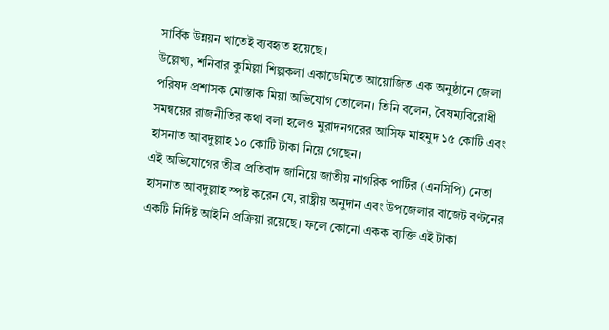সার্বিক উন্নয়ন খাতেই ব্যবহৃত হয়েছে।
উল্লেখ্য, শনিবার কুমিল্লা শিল্পকলা একাডেমিতে আয়োজিত এক অনুষ্ঠানে জেলা পরিষদ প্রশাসক মোস্তাক মিয়া অভিযোগ তোলেন। তিনি বলেন, বৈষম্যবিরোধী সমন্বয়ের রাজনীতির কথা বলা হলেও মুরাদনগরের আসিফ মাহমুদ ১৫ কোটি এবং হাসনাত আবদুল্লাহ ১০ কোটি টাকা নিয়ে গেছেন।
এই অভিযোগের তীব্র প্রতিবাদ জানিয়ে জাতীয় নাগরিক পার্টির (এনসিপি) নেতা হাসনাত আবদুল্লাহ স্পষ্ট করেন যে, রাষ্ট্রীয় অনুদান এবং উপজেলার বাজেট বণ্টনের একটি নির্দিষ্ট আইনি প্রক্রিয়া রয়েছে। ফলে কোনো একক ব্যক্তি এই টাকা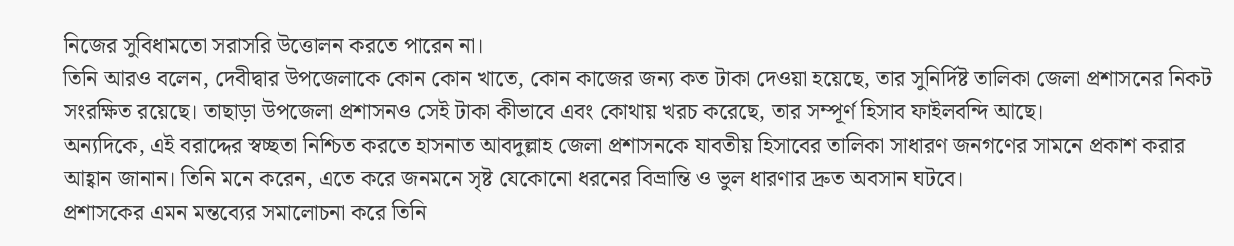নিজের সুবিধামতো সরাসরি উত্তোলন করতে পারেন না।
তিনি আরও বলেন, দেবীদ্বার উপজেলাকে কোন কোন খাতে, কোন কাজের জন্য কত টাকা দেওয়া হয়েছে, তার সুনির্দিষ্ট তালিকা জেলা প্রশাসনের নিকট সংরক্ষিত রয়েছে। তাছাড়া উপজেলা প্রশাসনও সেই টাকা কীভাবে এবং কোথায় খরচ করেছে, তার সম্পূর্ণ হিসাব ফাইলবন্দি আছে।
অন্যদিকে, এই বরাদ্দের স্বচ্ছতা নিশ্চিত করতে হাসনাত আবদুল্লাহ জেলা প্রশাসনকে যাবতীয় হিসাবের তালিকা সাধারণ জনগণের সামনে প্রকাশ করার আহ্বান জানান। তিনি মনে করেন, এতে করে জনমনে সৃষ্ট যেকোনো ধরনের বিভ্রান্তি ও ভুল ধারণার দ্রুত অবসান ঘটবে।
প্রশাসকের এমন মন্তব্যের সমালোচনা করে তিনি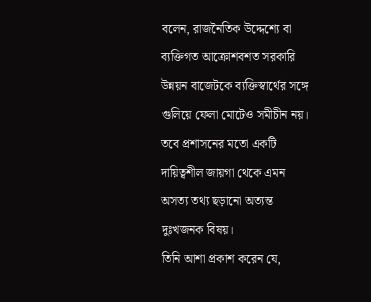বলেন, রাজনৈতিক উদ্দেশ্যে বা ব্যক্তিগত আক্রোশবশত সরকারি উন্নয়ন বাজেটকে ব্যক্তিস্বার্থের সঙ্গে গুলিয়ে ফেলা মোটেও সমীচীন নয়। তবে প্রশাসনের মতো একটি দায়িত্বশীল জায়গা থেকে এমন অসত্য তথ্য ছড়ানো অত্যন্ত দুঃখজনক বিষয়।
তিনি আশা প্রকাশ করেন যে,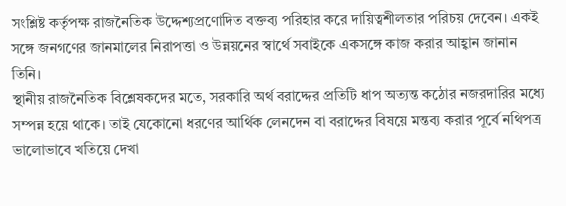সংশ্লিষ্ট কর্তৃপক্ষ রাজনৈতিক উদ্দেশ্যপ্রণোদিত বক্তব্য পরিহার করে দায়িত্বশীলতার পরিচয় দেবেন। একই সঙ্গে জনগণের জানমালের নিরাপত্তা ও উন্নয়নের স্বার্থে সবাইকে একসঙ্গে কাজ করার আহ্বান জানান তিনি।
স্থানীয় রাজনৈতিক বিশ্লেষকদের মতে, সরকারি অর্থ বরাদ্দের প্রতিটি ধাপ অত্যন্ত কঠোর নজরদারির মধ্যে সম্পন্ন হয়ে থাকে। তাই যেকোনো ধরণের আর্থিক লেনদেন বা বরাদ্দের বিষয়ে মন্তব্য করার পূর্বে নথিপত্র ভালোভাবে খতিয়ে দেখা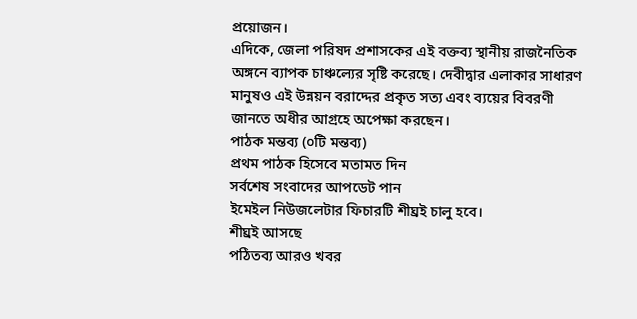প্রয়োজন।
এদিকে, জেলা পরিষদ প্রশাসকের এই বক্তব্য স্থানীয় রাজনৈতিক অঙ্গনে ব্যাপক চাঞ্চল্যের সৃষ্টি করেছে। দেবীদ্বার এলাকার সাধারণ মানুষও এই উন্নয়ন বরাদ্দের প্রকৃত সত্য এবং ব্যয়ের বিবরণী জানতে অধীর আগ্রহে অপেক্ষা করছেন।
পাঠক মন্তব্য (০টি মন্তব্য)
প্রথম পাঠক হিসেবে মতামত দিন
সর্বশেষ সংবাদের আপডেট পান
ইমেইল নিউজলেটার ফিচারটি শীঘ্রই চালু হবে।
শীঘ্রই আসছে
পঠিতব্য আরও খবর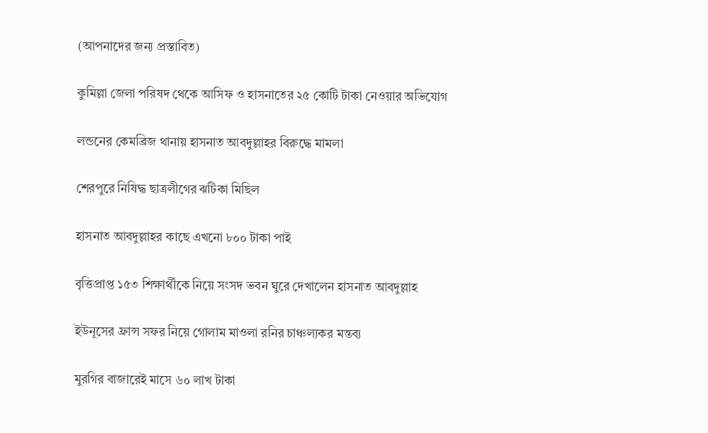(আপনাদের জন্য প্রস্তাবিত)

কুমিল্লা জেলা পরিষদ থেকে আসিফ ও হাসনাতের ২৫ কোটি টাকা নেওয়ার অভিযোগ

লন্ডনের কেমব্রিজ থানায় হাসনাত আবদুল্লাহর বিরুদ্ধে মামলা

শেরপুরে নিষিদ্ধ ছাত্রলীগের ঝটিকা মিছিল

হাসনাত আবদুল্লাহর কাছে এখনো ৮০০ টাকা পাই

বৃত্তিপ্রাপ্ত ১৫৩ শিক্ষার্থীকে নিয়ে সংসদ ভবন ঘুরে দেখালেন হাসনাত আবদুল্লাহ

ইউনূসের ফ্রান্স সফর নিয়ে গোলাম মাওলা রনির চাঞ্চল্যকর মন্তব্য

মুরগির বাজারেই মাসে ৬০ লাখ টাকা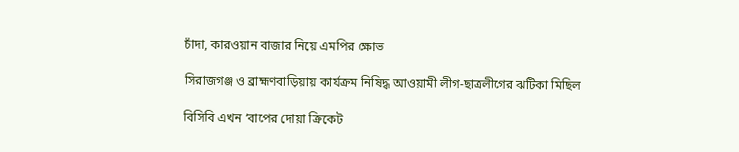চাঁদা, কারওয়ান বাজার নিয়ে এমপির ক্ষোভ

সিরাজগঞ্জ ও ব্রাহ্মণবাড়িয়ায় কার্যক্রম নিষিদ্ধ আওয়ামী লীগ-ছাত্রলীগের ঝটিকা মিছিল

বিসিবি এখন ‘বাপের দোয়া ক্রিকেট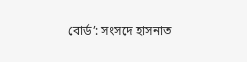বোর্ড’: সংসদে হাসনাত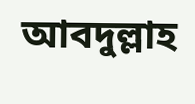আবদুল্লাহ